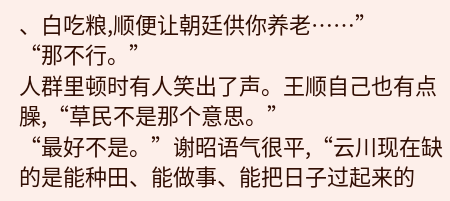、白吃粮,顺便让朝廷供你养老……”
“那不行。”
人群里顿时有人笑出了声。王顺自己也有点臊,“草民不是那个意思。”
“最好不是。”谢昭语气很平,“云川现在缺的是能种田、能做事、能把日子过起来的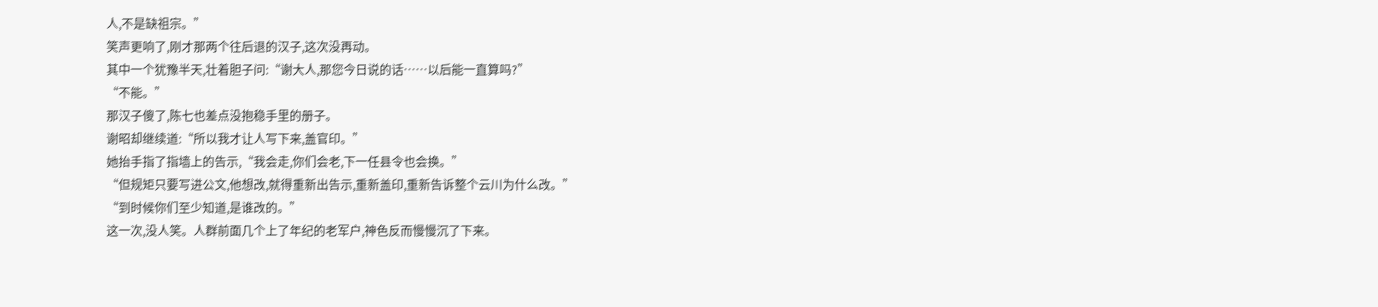人,不是缺祖宗。”
笑声更响了,刚才那两个往后退的汉子,这次没再动。
其中一个犹豫半天,壮着胆子问:“谢大人,那您今日说的话……以后能一直算吗?”
“不能。”
那汉子傻了,陈七也差点没抱稳手里的册子。
谢昭却继续道:“所以我才让人写下来,盖官印。”
她抬手指了指墙上的告示,“我会走,你们会老,下一任县令也会换。”
“但规矩只要写进公文,他想改,就得重新出告示,重新盖印,重新告诉整个云川为什么改。”
“到时候你们至少知道,是谁改的。”
这一次,没人笑。人群前面几个上了年纪的老军户,神色反而慢慢沉了下来。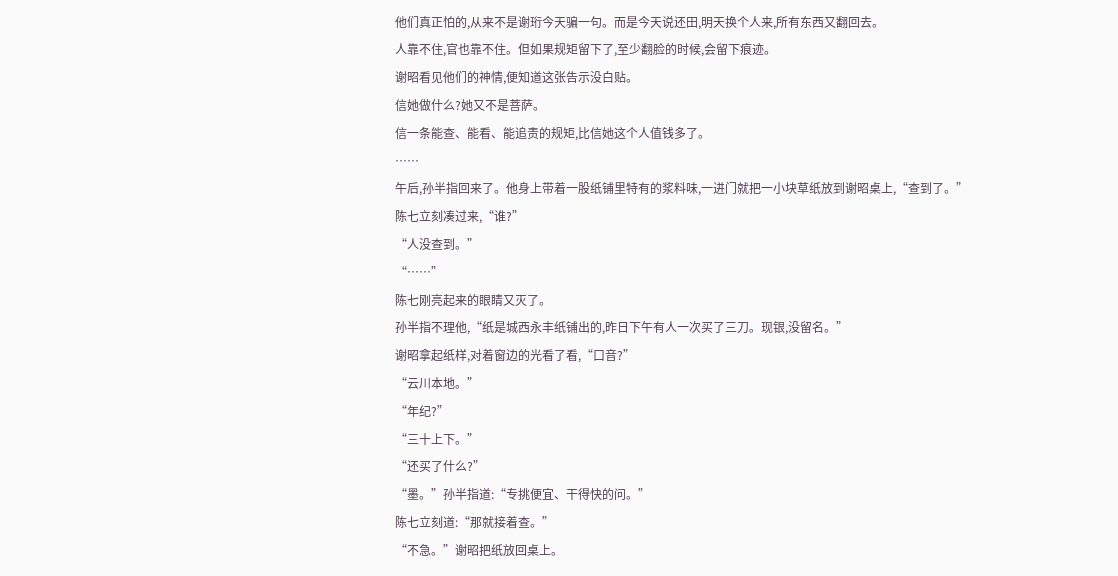他们真正怕的,从来不是谢珩今天骗一句。而是今天说还田,明天换个人来,所有东西又翻回去。
人靠不住,官也靠不住。但如果规矩留下了,至少翻脸的时候,会留下痕迹。
谢昭看见他们的神情,便知道这张告示没白贴。
信她做什么?她又不是菩萨。
信一条能查、能看、能追责的规矩,比信她这个人值钱多了。
……
午后,孙半指回来了。他身上带着一股纸铺里特有的浆料味,一进门就把一小块草纸放到谢昭桌上,“查到了。”
陈七立刻凑过来,“谁?”
“人没查到。”
“……”
陈七刚亮起来的眼睛又灭了。
孙半指不理他,“纸是城西永丰纸铺出的,昨日下午有人一次买了三刀。现银,没留名。”
谢昭拿起纸样,对着窗边的光看了看,“口音?”
“云川本地。”
“年纪?”
“三十上下。”
“还买了什么?”
“墨。”孙半指道:“专挑便宜、干得快的问。”
陈七立刻道:“那就接着查。”
“不急。”谢昭把纸放回桌上。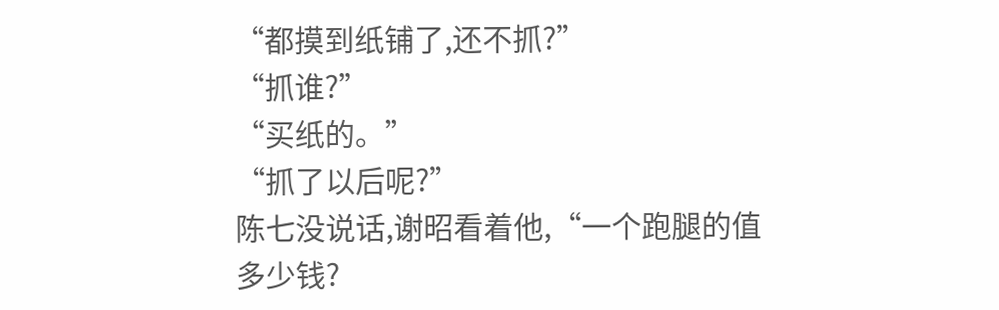“都摸到纸铺了,还不抓?”
“抓谁?”
“买纸的。”
“抓了以后呢?”
陈七没说话,谢昭看着他,“一个跑腿的值多少钱?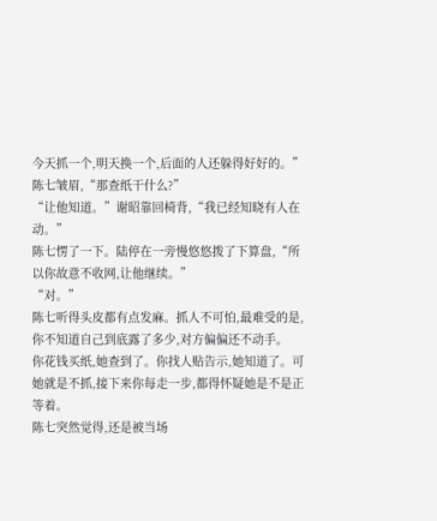今天抓一个,明天换一个,后面的人还躲得好好的。”
陈七皱眉,“那查纸干什么?”
“让他知道。”谢昭靠回椅背,“我已经知晓有人在动。”
陈七愣了一下。陆停在一旁慢悠悠拨了下算盘,“所以你故意不收网,让他继续。”
“对。”
陈七听得头皮都有点发麻。抓人不可怕,最难受的是,你不知道自己到底露了多少,对方偏偏还不动手。
你花钱买纸,她查到了。你找人贴告示,她知道了。可她就是不抓,接下来你每走一步,都得怀疑她是不是正等着。
陈七突然觉得,还是被当场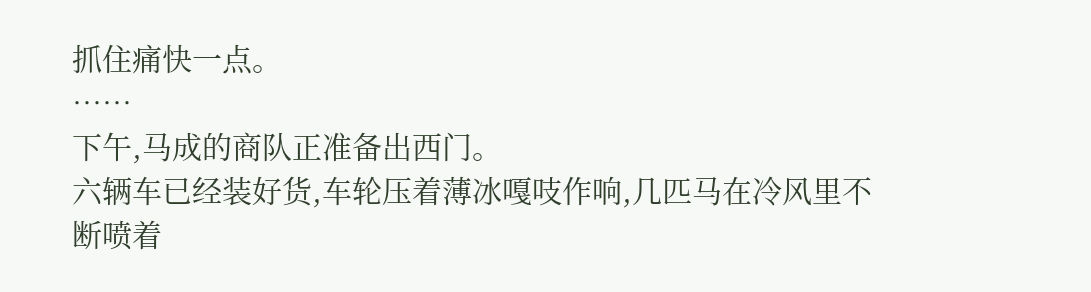抓住痛快一点。
……
下午,马成的商队正准备出西门。
六辆车已经装好货,车轮压着薄冰嘎吱作响,几匹马在冷风里不断喷着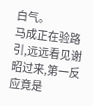白气。
马成正在验路引,远远看见谢昭过来,第一反应竟是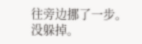往旁边挪了一步。没躲掉。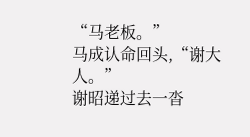“马老板。”
马成认命回头,“谢大人。”
谢昭递过去一沓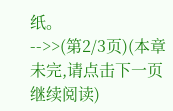纸。
-->>(第2/3页)(本章未完,请点击下一页继续阅读)